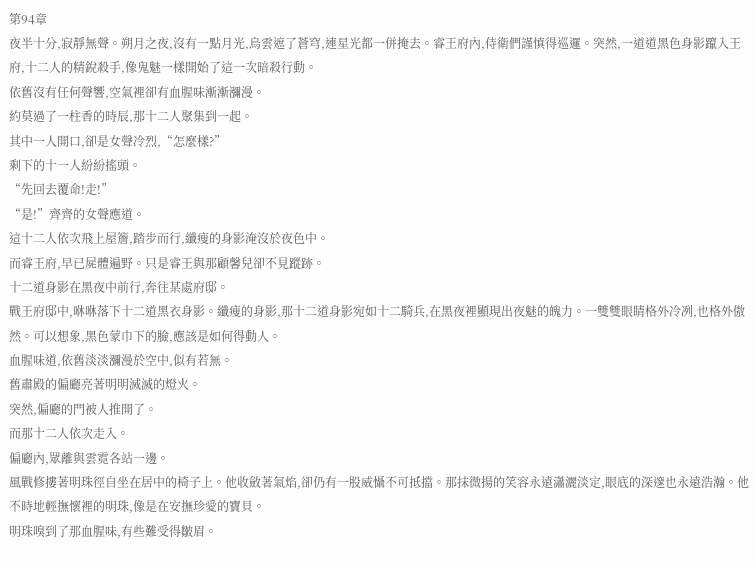第94章
夜半十分,寂靜無聲。朔月之夜,沒有一點月光,烏雲遮了蒼穹,連星光都一併掩去。睿王府內,侍衛們謹慎得巡邏。突然,一道道黑色身影躥入王府,十二人的精銳殺手,像鬼魅一樣開始了這一次暗殺行動。
依舊沒有任何聲響,空氣裡卻有血腥味漸漸瀰漫。
約莫過了一柱香的時辰,那十二人聚集到一起。
其中一人開口,卻是女聲冷烈,“怎麼樣?”
剩下的十一人紛紛搖頭。
“先回去覆命!走!”
“是!”齊齊的女聲應道。
這十二人依次飛上屋簷,踏步而行,纖瘦的身影淹沒於夜色中。
而睿王府,早已屍體遍野。只是睿王與那顧馨兒卻不見蹤跡。
十二道身影在黑夜中前行,奔往某處府邸。
戰王府邸中,咻咻落下十二道黑衣身影。纖瘦的身影,那十二道身影宛如十二騎兵,在黑夜裡顯現出夜魅的魄力。一雙雙眼睛格外冷冽,也格外傲然。可以想象,黑色蒙巾下的臉,應該是如何得動人。
血腥味道,依舊淡淡瀰漫於空中,似有若無。
舊肅殿的偏廳亮著明明滅滅的燈火。
突然,偏廳的門被人推開了。
而那十二人依次走入。
偏廳內,眾離與雲霓各站一邊。
風戰修摟著明珠徑自坐在居中的椅子上。他收斂著氣焰,卻仍有一股威懾不可抵擋。那抹微揚的笑容永遠瀟灑淡定,眼底的深邃也永遠浩瀚。他不時地輕撫懷裡的明珠,像是在安撫珍愛的寶貝。
明珠嗅到了那血腥味,有些難受得皺眉。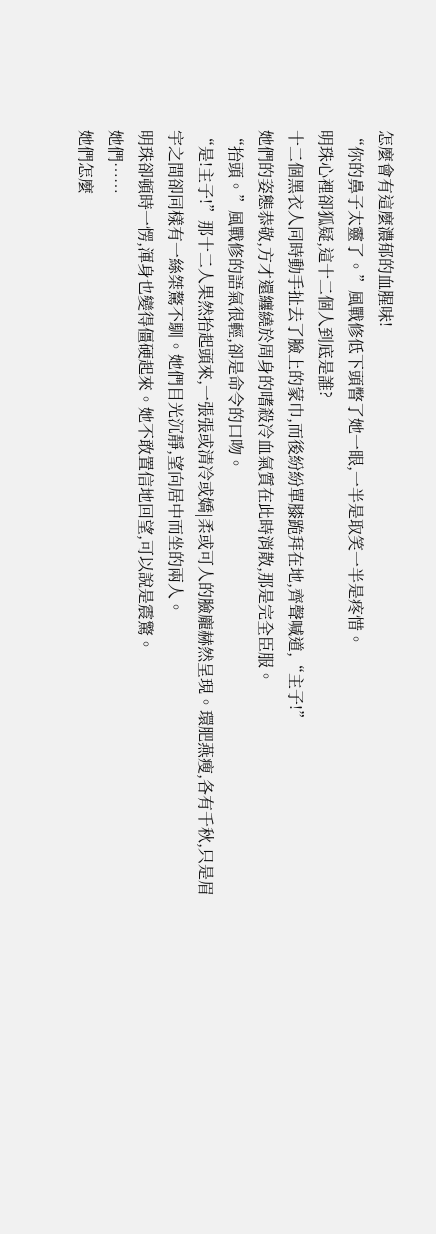怎麼會有這麼濃郁的血腥味!
“你的鼻子太靈了。”風戰修低下頭瞥了她一眼,一半是取笑一半是疼惜。
明珠心裡卻狐疑,這十二個人到底是誰?
十二個黑衣人同時動手扯去了臉上的蒙巾,而後紛紛單膝跪拜在地,齊聲喊道,“主子!”
她們的姿態恭敬,方才還纏繞於周身的嗜殺冷血氣質在此時消散,那是完全臣服。
“抬頭。”風戰修的語氣很輕,卻是命令的口吻。
“是!主子!”那十二人果然抬起頭來,一張張或清冷或嬌|柔或可人的臉龐赫然呈現。環肥燕瘦,各有千秋,只是眉宇之間卻同樣有一絲桀驁不馴。她們目光沉靜,望向居中而坐的兩人。
明珠卻頓時一愣,渾身也變得僵硬起來。她不敢置信地回望,可以說是震驚。
她們……
她們怎麼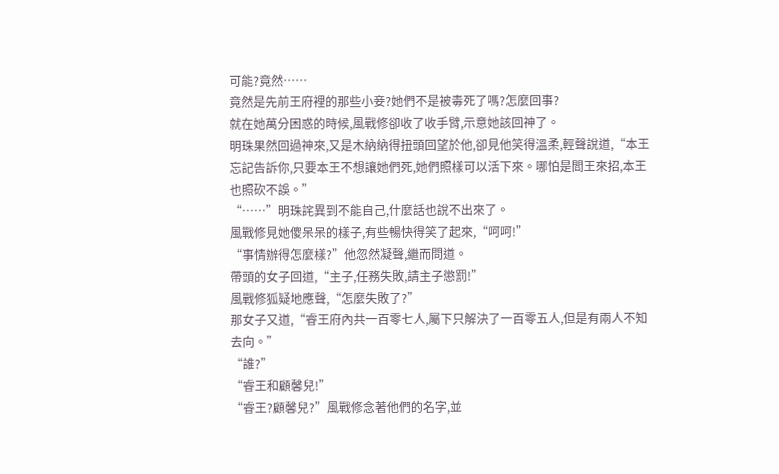可能?竟然……
竟然是先前王府裡的那些小妾?她們不是被毒死了嗎?怎麼回事?
就在她萬分困惑的時候,風戰修卻收了收手臂,示意她該回神了。
明珠果然回過神來,又是木納納得扭頭回望於他,卻見他笑得溫柔,輕聲說道,“本王忘記告訴你,只要本王不想讓她們死,她們照樣可以活下來。哪怕是閻王來招,本王也照砍不誤。”
“……”明珠詫異到不能自己,什麼話也說不出來了。
風戰修見她傻呆呆的樣子,有些暢快得笑了起來,“呵呵!”
“事情辦得怎麼樣?”他忽然凝聲,繼而問道。
帶頭的女子回道,“主子,任務失敗,請主子懲罰!”
風戰修狐疑地應聲,“怎麼失敗了?”
那女子又道,“睿王府內共一百零七人,屬下只解決了一百零五人,但是有兩人不知去向。”
“誰?”
“睿王和顧馨兒!”
“睿王?顧馨兒?”風戰修念著他們的名字,並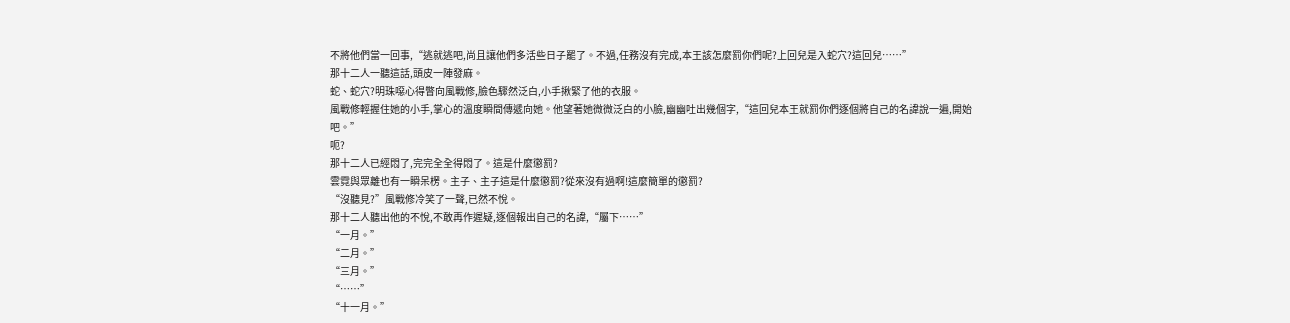不將他們當一回事,“逃就逃吧,尚且讓他們多活些日子罷了。不過,任務沒有完成,本王該怎麼罰你們呢?上回兒是入蛇穴?這回兒……”
那十二人一聽這話,頭皮一陣發麻。
蛇、蛇穴?明珠噁心得瞥向風戰修,臉色驟然泛白,小手揪緊了他的衣服。
風戰修輕握住她的小手,掌心的溫度瞬間傳遞向她。他望著她微微泛白的小臉,幽幽吐出幾個字,“這回兒本王就罰你們逐個將自己的名諱說一遍,開始吧。”
呃?
那十二人已經悶了,完完全全得悶了。這是什麼懲罰?
雲霓與眾離也有一瞬呆楞。主子、主子這是什麼懲罰?從來沒有過啊!這麼簡單的懲罰?
“沒聽見?”風戰修冷笑了一聲,已然不悅。
那十二人聽出他的不悅,不敢再作遲疑,逐個報出自己的名諱,“屬下……”
“一月。”
“二月。”
“三月。”
“……”
“十一月。”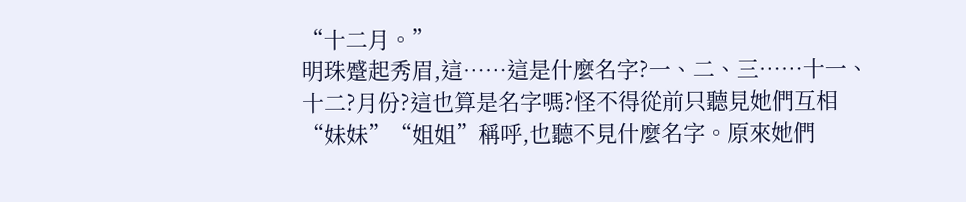“十二月。”
明珠蹙起秀眉,這……這是什麼名字?一、二、三……十一、十二?月份?這也算是名字嗎?怪不得從前只聽見她們互相“妹妹”“姐姐”稱呼,也聽不見什麼名字。原來她們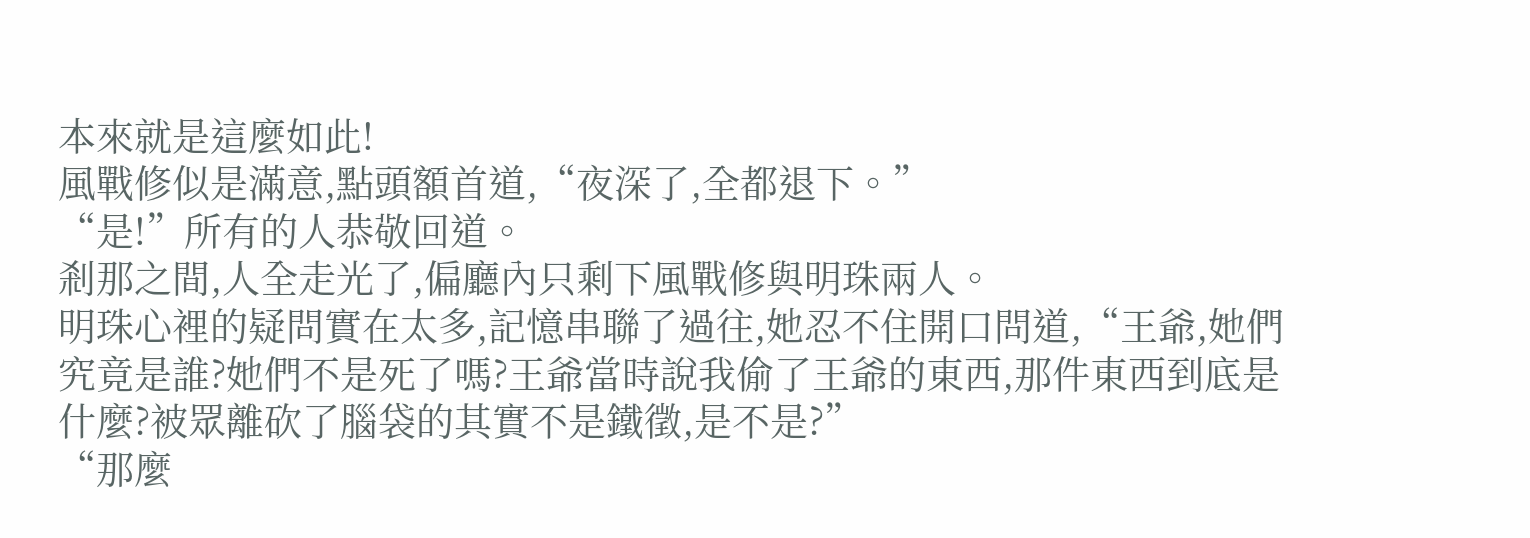本來就是這麼如此!
風戰修似是滿意,點頭額首道,“夜深了,全都退下。”
“是!”所有的人恭敬回道。
剎那之間,人全走光了,偏廳內只剩下風戰修與明珠兩人。
明珠心裡的疑問實在太多,記憶串聯了過往,她忍不住開口問道,“王爺,她們究竟是誰?她們不是死了嗎?王爺當時說我偷了王爺的東西,那件東西到底是什麼?被眾離砍了腦袋的其實不是鐵徵,是不是?”
“那麼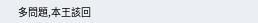多問題,本王該回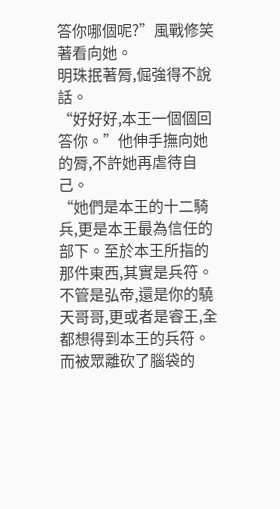答你哪個呢?”風戰修笑著看向她。
明珠抿著脣,倔強得不說話。
“好好好,本王一個個回答你。”他伸手撫向她的脣,不許她再虐待自己。
“她們是本王的十二騎兵,更是本王最為信任的部下。至於本王所指的那件東西,其實是兵符。不管是弘帝,還是你的驍天哥哥,更或者是睿王,全都想得到本王的兵符。而被眾離砍了腦袋的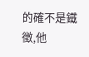的確不是鐵徵,他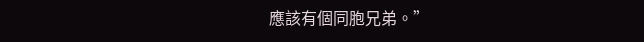應該有個同胞兄弟。”